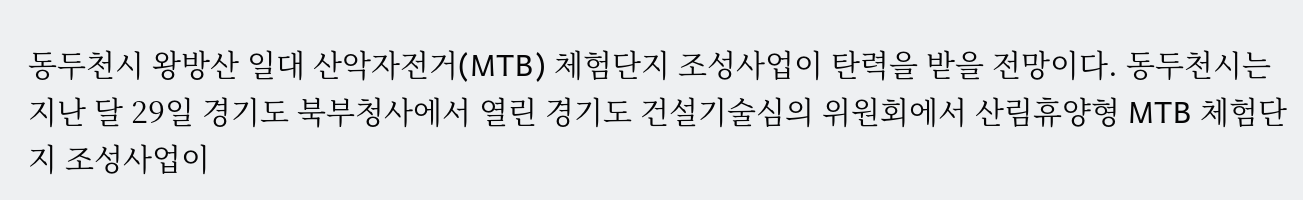동두천시 왕방산 일대 산악자전거(MTB) 체험단지 조성사업이 탄력을 받을 전망이다. 동두천시는 지난 달 29일 경기도 북부청사에서 열린 경기도 건설기술심의 위원회에서 산림휴양형 MTB 체험단지 조성사업이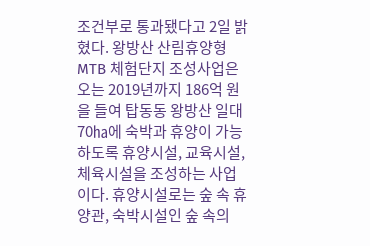조건부로 통과됐다고 2일 밝혔다. 왕방산 산림휴양형 MTB 체험단지 조성사업은 오는 2019년까지 186억 원을 들여 탑동동 왕방산 일대 70㏊에 숙박과 휴양이 가능하도록 휴양시설, 교육시설, 체육시설을 조성하는 사업이다. 휴양시설로는 숲 속 휴양관, 숙박시설인 숲 속의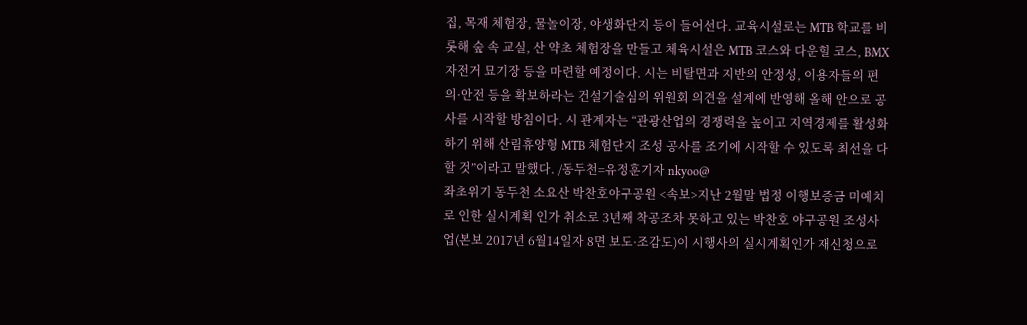집, 목재 체험장, 물놀이장, 야생화단지 등이 들어선다. 교육시설로는 MTB 학교를 비롯해 숲 속 교실, 산 약초 체험장을 만들고 체육시설은 MTB 코스와 다운힐 코스, BMX 자전거 묘기장 등을 마련할 예정이다. 시는 비탈면과 지반의 안정성, 이용자들의 편의·안전 등을 확보하라는 건설기술심의 위원회 의견을 설계에 반영해 올해 안으로 공사를 시작할 방침이다. 시 관계자는 “관광산업의 경쟁력을 높이고 지역경제를 활성화하기 위해 산림휴양형 MTB 체험단지 조성 공사를 조기에 시작할 수 있도록 최선을 다할 것”이라고 말했다. /동두천=유정훈기자 nkyoo@
좌초위기 동두천 소요산 박찬호야구공원 <속보>지난 2월말 법정 이행보증금 미예치로 인한 실시계획 인가 취소로 3년째 착공조차 못하고 있는 박찬호 야구공원 조성사업(본보 2017년 6월14일자 8면 보도·조감도)이 시행사의 실시계획인가 재신청으로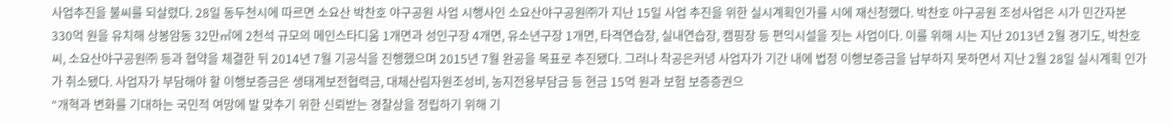사업추진을 불씨를 되살렸다. 28일 동두천시에 따르면 소요산 박찬호 야구공원 사업 시행사인 소요산야구공원㈜가 지난 15일 사업 추진을 위한 실시계획인가를 시에 재신청했다. 박찬호 야구공원 조성사업은 시가 민간자본 330억 원을 유치해 상봉암동 32만㎡에 2천석 규모의 메인스타디움 1개면과 성인구장 4개면, 유소년구장 1개면, 타격연습장, 실내연습장, 캠핑장 등 편익시설을 짓는 사업이다. 이를 위해 시는 지난 2013년 2월 경기도, 박찬호 씨, 소요산야구공원㈜ 등과 협약을 체결한 뒤 2014년 7월 기공식을 진행했으며 2015년 7월 완공을 목표로 추진됐다. 그러나 착공은커녕 사업자가 기간 내에 법정 이행보증금을 납부하지 못하면서 지난 2월 28일 실시계획 인가가 취소됐다. 사업자가 부담해야 할 이행보증금은 생태계보전협력금, 대체산림자원조성비, 농지전용부담금 등 현금 15억 원과 보험 보증증권으
“개혁과 변화를 기대하는 국민적 여망에 발 맞추기 위한 신뢰받는 경찰상을 정립하기 위해 기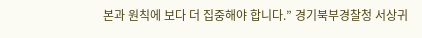본과 원칙에 보다 더 집중해야 합니다.” 경기북부경찰청 서상귀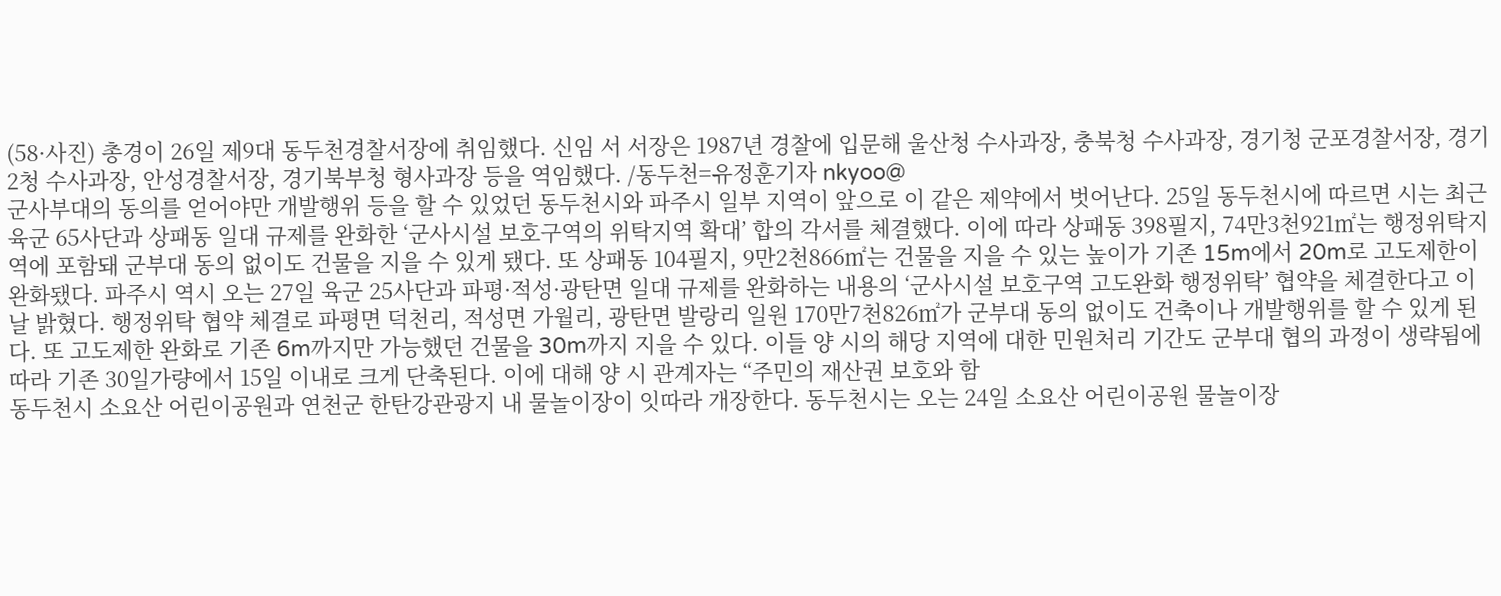(58·사진) 총경이 26일 제9대 동두천경찰서장에 취임했다. 신임 서 서장은 1987년 경찰에 입문해 울산청 수사과장, 충북청 수사과장, 경기청 군포경찰서장, 경기2청 수사과장, 안성경찰서장, 경기북부청 형사과장 등을 역임했다. /동두천=유정훈기자 nkyoo@
군사부대의 동의를 얻어야만 개발행위 등을 할 수 있었던 동두천시와 파주시 일부 지역이 앞으로 이 같은 제약에서 벗어난다. 25일 동두천시에 따르면 시는 최근 육군 65사단과 상패동 일대 규제를 완화한 ‘군사시설 보호구역의 위탁지역 확대’ 합의 각서를 체결했다. 이에 따라 상패동 398필지, 74만3천921㎡는 행정위탁지역에 포함돼 군부대 동의 없이도 건물을 지을 수 있게 됐다. 또 상패동 104필지, 9만2천866㎡는 건물을 지을 수 있는 높이가 기존 15m에서 20m로 고도제한이 완화됐다. 파주시 역시 오는 27일 육군 25사단과 파평·적성·광탄면 일대 규제를 완화하는 내용의 ‘군사시설 보호구역 고도완화 행정위탁’ 협약을 체결한다고 이날 밝혔다. 행정위탁 협약 체결로 파평면 덕천리, 적성면 가월리, 광탄면 발랑리 일원 170만7천826㎡가 군부대 동의 없이도 건축이나 개발행위를 할 수 있게 된다. 또 고도제한 완화로 기존 6m까지만 가능했던 건물을 30m까지 지을 수 있다. 이들 양 시의 해당 지역에 대한 민원처리 기간도 군부대 협의 과정이 생략됨에 따라 기존 30일가량에서 15일 이내로 크게 단축된다. 이에 대해 양 시 관계자는 “주민의 재산권 보호와 함
동두천시 소요산 어린이공원과 연천군 한탄강관광지 내 물놀이장이 잇따라 개장한다. 동두천시는 오는 24일 소요산 어린이공원 물놀이장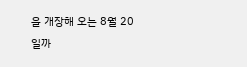을 개장해 오는 8월 20일까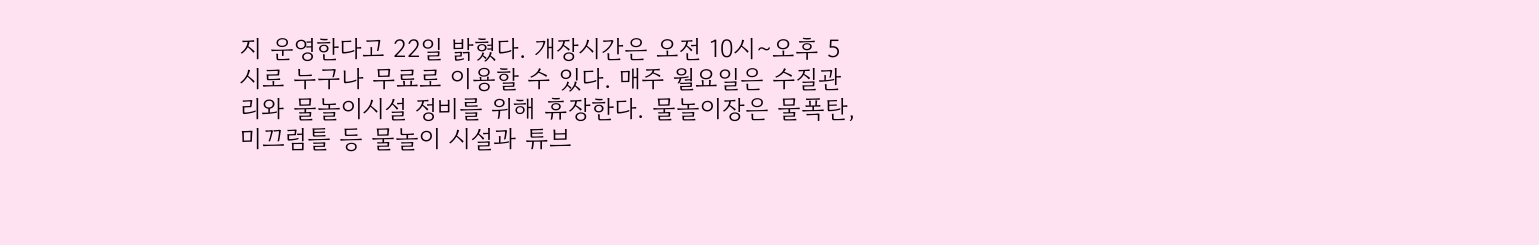지 운영한다고 22일 밝혔다. 개장시간은 오전 10시∼오후 5시로 누구나 무료로 이용할 수 있다. 매주 월요일은 수질관리와 물놀이시설 정비를 위해 휴장한다. 물놀이장은 물폭탄, 미끄럼틀 등 물놀이 시설과 튜브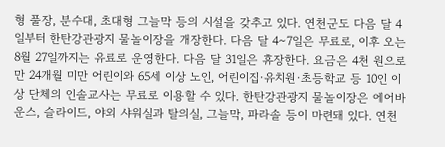형 풀장, 분수대, 초대형 그늘막 등의 시설을 갖추고 있다. 연천군도 다음 달 4일부터 한탄강관광지 물놀이장을 개장한다. 다음 달 4∼7일은 무료로, 이후 오는 8월 27일까지는 유료로 운영한다. 다음 달 31일은 휴장한다. 요금은 4천 원으로 만 24개월 미만 어린이와 65세 이상 노인, 어린이집·유치원·초등학교 등 10인 이상 단체의 인솔교사는 무료로 이용할 수 있다. 한탄강관광지 물놀이장은 에어바운스, 슬라이드, 야외 샤워실과 탈의실, 그늘막, 파라솔 등이 마련돼 있다. 연천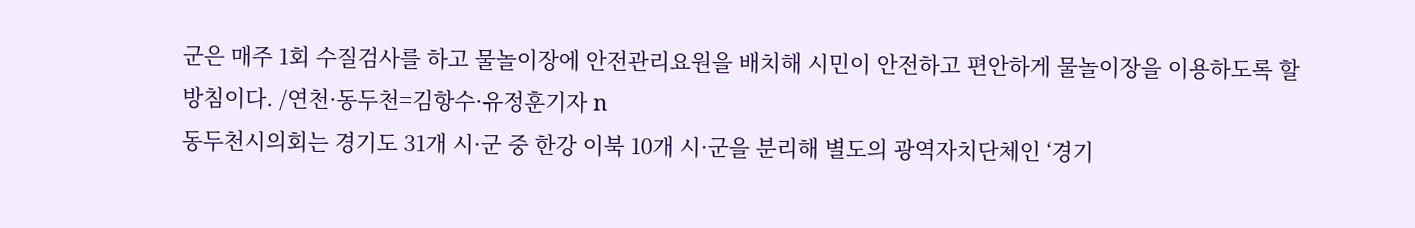군은 매주 1회 수질검사를 하고 물놀이장에 안전관리요원을 배치해 시민이 안전하고 편안하게 물놀이장을 이용하도록 할 방침이다. /연천·동두천=김항수·유정훈기자 n
동두천시의회는 경기도 31개 시·군 중 한강 이북 10개 시·군을 분리해 별도의 광역자치단체인 ‘경기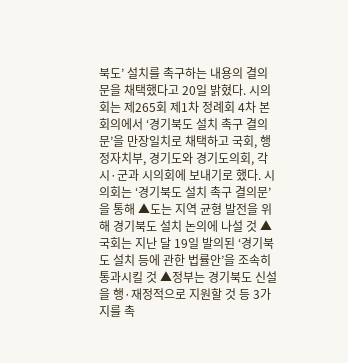북도’ 설치를 촉구하는 내용의 결의문을 채택했다고 20일 밝혔다. 시의회는 제265회 제1차 정례회 4차 본회의에서 ‘경기북도 설치 촉구 결의문’을 만장일치로 채택하고 국회, 행정자치부, 경기도와 경기도의회, 각 시·군과 시의회에 보내기로 했다. 시의회는 ‘경기북도 설치 촉구 결의문’을 통해 ▲도는 지역 균형 발전을 위해 경기북도 설치 논의에 나설 것 ▲국회는 지난 달 19일 발의된 ‘경기북도 설치 등에 관한 법률안’을 조속히 통과시킬 것 ▲정부는 경기북도 신설을 행·재정적으로 지원할 것 등 3가지를 촉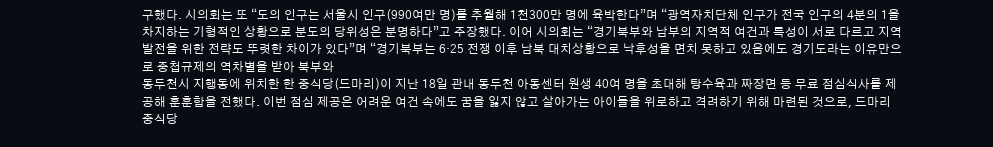구했다. 시의회는 또 “도의 인구는 서울시 인구(990여만 명)를 추월해 1천300만 명에 육박한다”며 “광역자치단체 인구가 전국 인구의 4분의 1을 차지하는 기형적인 상황으로 분도의 당위성은 분명하다”고 주장했다. 이어 시의회는 “경기북부와 남부의 지역적 여건과 특성이 서로 다르고 지역발전을 위한 전략도 뚜렷한 차이가 있다”며 “경기북부는 6·25 전쟁 이후 남북 대치상황으로 낙후성을 면치 못하고 있음에도 경기도라는 이유만으로 중첩규제의 역차별을 받아 북부와
동두천시 지행동에 위치한 한 중식당(드마리)이 지난 18일 관내 동두천 아동센터 원생 40여 명을 초대해 탕수육과 짜장면 등 무료 점심식사를 제공해 훈훈함을 전했다. 이번 점심 제공은 어려운 여건 속에도 꿈을 잃지 않고 살아가는 아이들을 위로하고 격려하기 위해 마련된 것으로, 드마리 중식당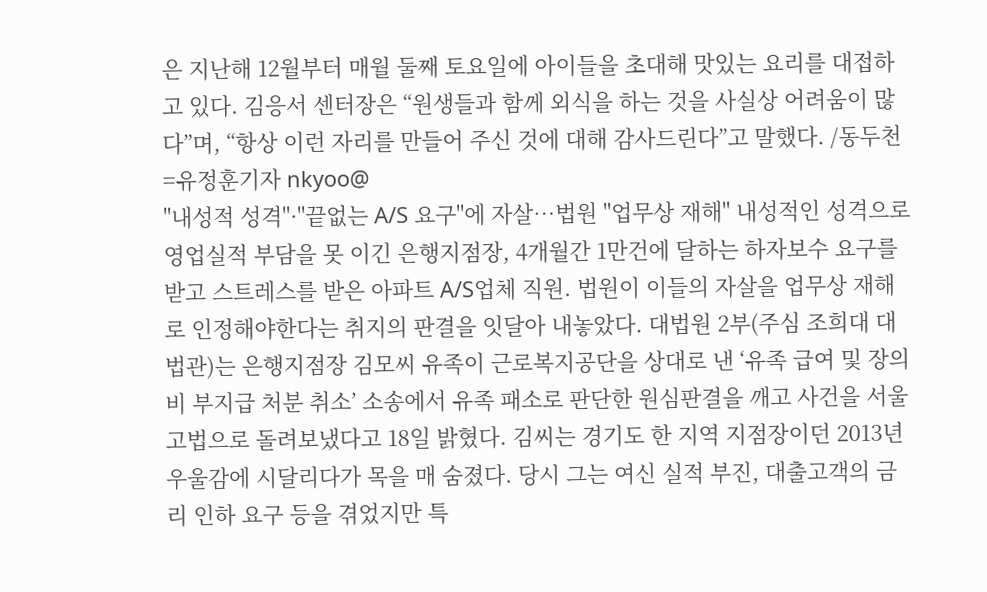은 지난해 12월부터 매월 둘째 토요일에 아이들을 초대해 맛있는 요리를 대접하고 있다. 김응서 센터장은 “원생들과 함께 외식을 하는 것을 사실상 어려움이 많다”며, “항상 이런 자리를 만들어 주신 것에 대해 감사드린다”고 말했다. /동두천=유정훈기자 nkyoo@
"내성적 성격"·"끝없는 A/S 요구"에 자살…법원 "업무상 재해" 내성적인 성격으로 영업실적 부담을 못 이긴 은행지점장, 4개월간 1만건에 달하는 하자보수 요구를 받고 스트레스를 받은 아파트 A/S업체 직원. 법원이 이들의 자살을 업무상 재해로 인정해야한다는 취지의 판결을 잇달아 내놓았다. 대법원 2부(주심 조희대 대법관)는 은행지점장 김모씨 유족이 근로복지공단을 상대로 낸 ‘유족 급여 및 장의비 부지급 처분 취소’ 소송에서 유족 패소로 판단한 원심판결을 깨고 사건을 서울고법으로 돌려보냈다고 18일 밝혔다. 김씨는 경기도 한 지역 지점장이던 2013년 우울감에 시달리다가 목을 매 숨졌다. 당시 그는 여신 실적 부진, 대출고객의 금리 인하 요구 등을 겪었지만 특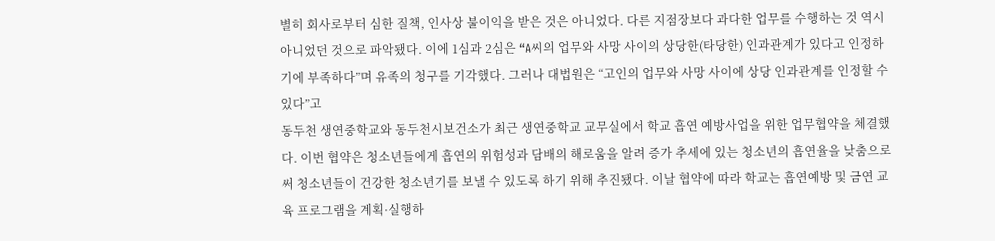별히 회사로부터 심한 질책, 인사상 불이익을 받은 것은 아니었다. 다른 지점장보다 과다한 업무를 수행하는 것 역시 아니었던 것으로 파악됐다. 이에 1심과 2심은 “A씨의 업무와 사망 사이의 상당한(타당한) 인과관계가 있다고 인정하기에 부족하다”며 유족의 청구를 기각했다. 그러나 대법원은 “고인의 업무와 사망 사이에 상당 인과관계를 인정할 수 있다”고
동두천 생연중학교와 동두천시보건소가 최근 생연중학교 교무실에서 학교 흡연 예방사업을 위한 업무협약을 체결했다. 이번 협약은 청소년들에게 흡연의 위험성과 담배의 해로움을 알려 증가 추세에 있는 청소년의 흡연율을 낮춤으로써 청소년들이 건강한 청소년기를 보낼 수 있도록 하기 위해 추진됐다. 이날 협약에 따라 학교는 흡연예방 및 금연 교육 프로그램을 계획·실행하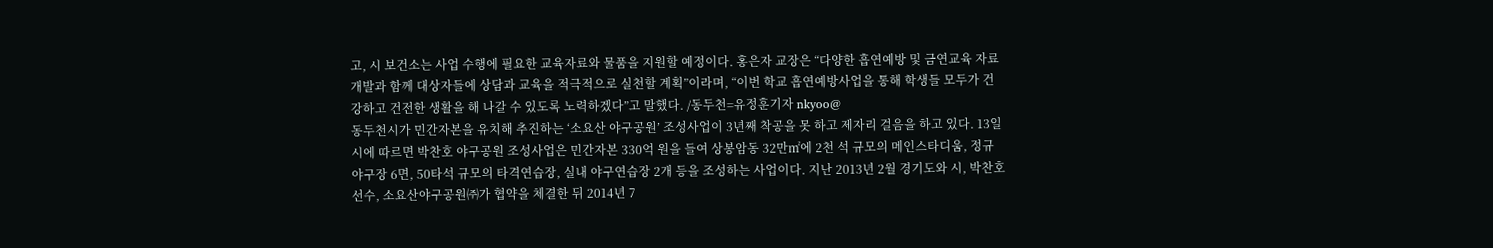고, 시 보건소는 사업 수행에 필요한 교육자료와 물품을 지원할 예정이다. 홍은자 교장은 “다양한 흡연예방 및 금연교육 자료 개발과 함께 대상자들에 상담과 교육을 적극적으로 실천할 계획”이라며, “이번 학교 흡연예방사업을 통해 학생들 모두가 건강하고 건전한 생활을 해 나갈 수 있도록 노력하겠다”고 말했다. /동두천=유정훈기자 nkyoo@
동두천시가 민간자본을 유치해 추진하는 ‘소요산 야구공원’ 조성사업이 3년째 착공을 못 하고 제자리 걸음을 하고 있다. 13일 시에 따르면 박찬호 야구공원 조성사업은 민간자본 330억 원을 들여 상봉암동 32만㎡에 2천 석 규모의 메인스타디움, 정규야구장 6면, 50타석 규모의 타격연습장, 실내 야구연습장 2개 등을 조성하는 사업이다. 지난 2013년 2월 경기도와 시, 박찬호 선수, 소요산야구공원㈜가 협약을 체결한 뒤 2014년 7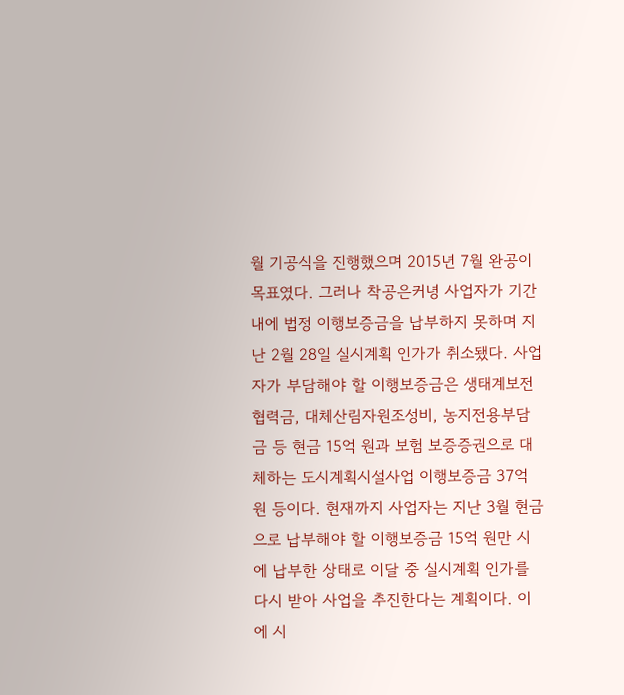월 기공식을 진행했으며 2015년 7월 완공이 목표였다. 그러나 착공은커녕 사업자가 기간 내에 법정 이행보증금을 납부하지 못하며 지난 2월 28일 실시계획 인가가 취소됐다. 사업자가 부담해야 할 이행보증금은 생태계보전협력금, 대체산림자원조성비, 농지전용부담금 등 현금 15억 원과 보험 보증증권으로 대체하는 도시계획시설사업 이행보증금 37억 원 등이다. 현재까지 사업자는 지난 3월 현금으로 납부해야 할 이행보증금 15억 원만 시에 납부한 상태로 이달 중 실시계획 인가를 다시 받아 사업을 추진한다는 계획이다. 이에 시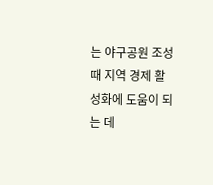는 야구공원 조성 때 지역 경제 활성화에 도움이 되는 데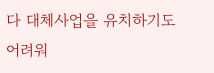다 대체사업을 유치하기도 어려워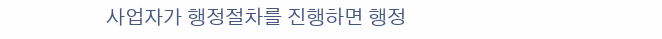사업자가 행정절차를 진행하면 행정